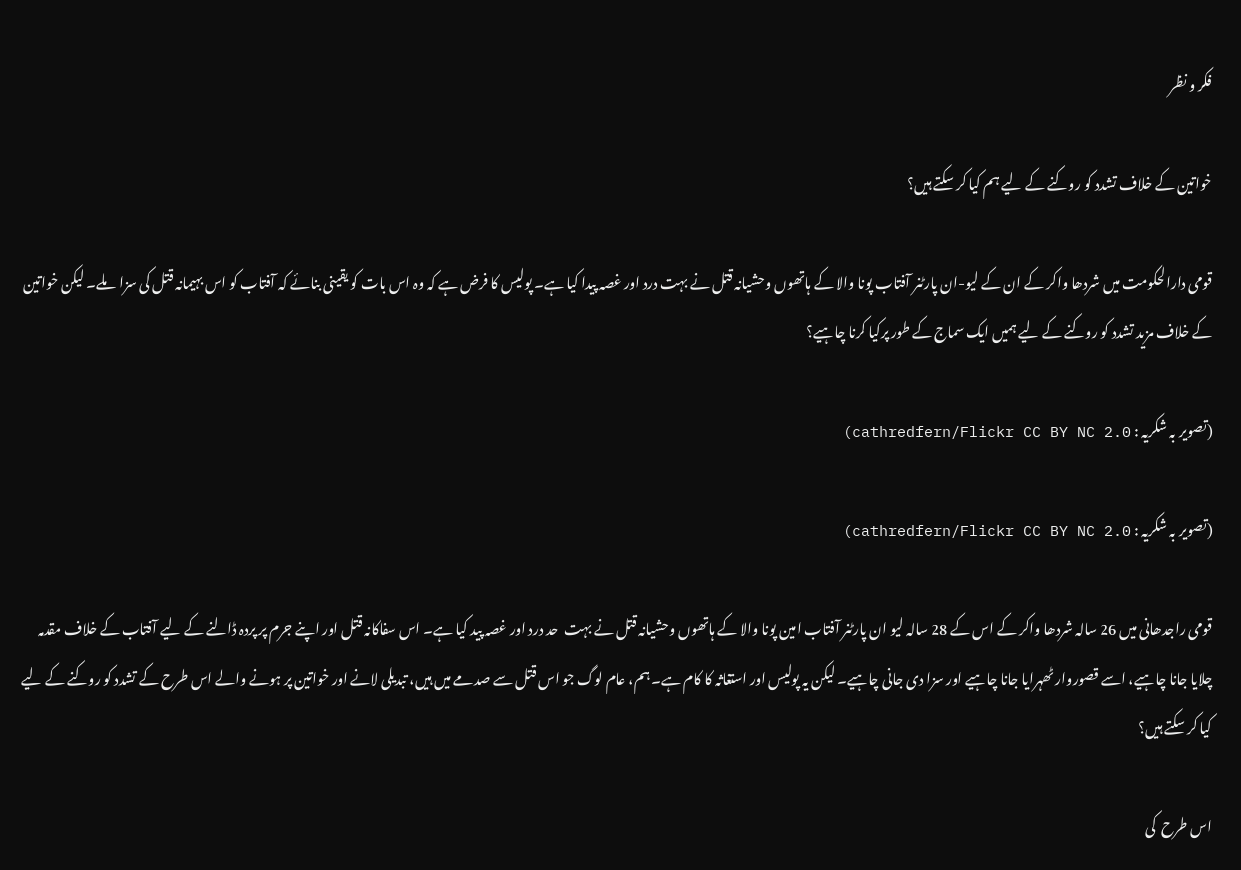فکر و نظر

خواتین کے خلاف تشدد کو روکنے کے لیے ہم کیا کر سکتے ہیں؟

قومی دارالحکومت میں شردھا واکر کے ان کے لیو-ان پارٹنر آفتاب پونا والا کے ہاتھوں وحشیانہ قتل نے بہت درد اور غصہ پیدا کیا ہے۔ پولیس کا فرض ہے کہ وہ اس بات کو یقینی بنائے کہ آفتاب کو اس بہیمانہ قتل کی سزا  ملے۔ لیکن خواتین کے خلاف مزید تشدد کو روکنے کے لیے ہمیں ایک سماج کے طور پرکیا کرنا چاہیے؟

(تصویر بہ شکریہ : cathredfern/Flickr CC BY NC 2.0)

(تصویر بہ شکریہ : cathredfern/Flickr CC BY NC 2.0)

قومی راجدھانی میں 26 سالہ شردھا واکر کے اس کے 28 سالہ لیو ان پارٹنر آفتاب امین پونا والا کے ہاتھوں وحشیانہ قتل نے بہت  حد درد اور غصہ پید کیا ہے۔ اس سفاکانہ قتل اور اپنے جرم پر پردہ ڈالنے کے لیے آفتاب کے خلاف مقدمہ چلایا جانا چاہیے، اسے قصوروار ٹھہرایا جانا چاہیے اور سزا دی جانی چاہیے۔ لیکن یہ پولیس اور استغاثہ کا کام ہے۔ ہم، عام لوگ جو اس قتل سے صدمے میں ہیں، تبدیلی لانے اور خواتین پر ہونے والے اس طرح کے تشدد کو روکنے کے لیے کیا کر سکتے ہیں؟

اس طرح  کی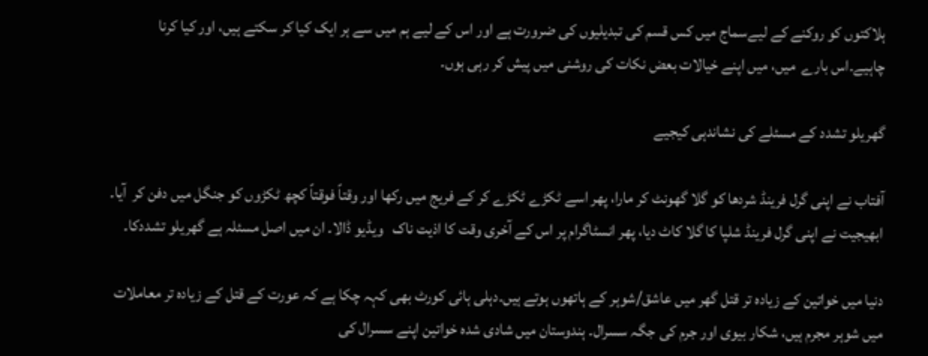ہلاکتوں کو روکنے کے لیےسماج میں کس قسم کی تبدیلیوں کی ضرورت ہے اور اس کے لیے ہم میں سے ہر ایک کیا کر سکتے ہیں، اور کیا کرنا چاہیے۔اس بارے  میں، میں اپنے خیالات بعض نکات کی روشنی میں پیش کر رہی ہوں۔

گھریلو تشدد کے مسئلے کی نشاندہی کیجیے

آفتاب نے اپنی گرل فرینڈ شردھا کو گلا گھونٹ کر مارا، پھر اسے ٹکڑے ٹکڑے کر کے فریج میں رکھا اور وقتاً فوقتاً کچھ ٹکڑوں کو جنگل میں دفن کر  آیا۔ ابھیجیت نے اپنی گرل فرینڈ شلپا کا گلا کاٹ دیا، پھر انسٹاگرام پر اس کے آخری وقت کا اذیت ناک   ویڈیو ڈالا۔ ان میں اصل مسئلہ ہے گھریلو تشددکا۔

دنیا میں خواتین کے زیادہ تر قتل گھر میں عاشق/شوہر کے ہاتھوں ہوتے ہیں۔دہلی ہائی کورٹ بھی کہہ چکا ہے کہ عورت کے قتل کے زیادہ تر معاملات میں شوہر مجرم ہیں، شکار بیوی اور جرم کی جگہ سسرال۔ ہندوستان میں شادی شدہ خواتین اپنے سسرال کی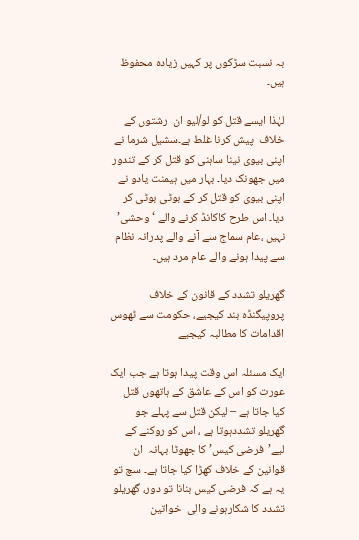بہ نسبت سڑکوں پر کہیں زیادہ محفوظ ہیں۔

لہٰذا ایسے قتل کو لو/لیو ان  رشتوں کے خلاف  پیش کرنا غلط ہے۔سشیل شرما نے اپنی بیوی نینا ساہنی کو قتل کر کے تندور میں جھونک دیا۔ بہار میں ہیمنت یادو نے اپنی بیوی کو قتل کر کے بوٹی بوٹی کر دیا۔ اس طرح کاکانڈ کرنے والے ‘وحشی’ نہیں ،عام سماج سے آنے والے پدرانہ نظام سے پیدا ہونے والے عام مرد ہیں۔

گھریلو تشدد کے قانون کے خلاف پروپیگنڈہ بند کیجیے، حکومت سے ٹھوس اقدامات کا مطالبہ کیجیے

ایک مسئلہ اس وقت پیدا ہوتا ہے جب ایک عورت کو اس کے عاشق کے ہاتھوں قتل کیا جاتا ہے – لیکن قتل سے پہلے جو گھریلو تشددہوتا ہے ، اس کو روکنے کے لیے’فرضی کیس’ کا جھوٹا بہانہ  ان قوانین کے خلاف کھڑا کیا جاتا ہے۔ سچ تو یہ ہے کہ فرضی کیس بنانا تو دور، گھریلو تشدد کا شکارہونے والی  خواتین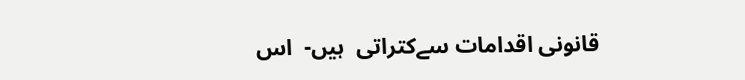قانونی اقدامات سےکتراتی  ہیں-  اس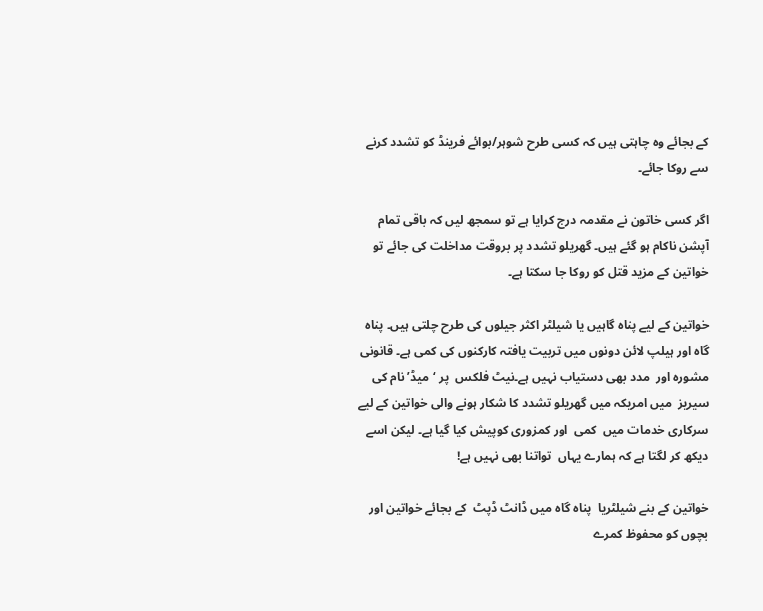کے بجائے وہ چاہتی ہیں کہ کسی طرح شوہر/بوائے فرینڈ کو تشدد کرنے سے روکا جائے۔

اگر کسی خاتون نے مقدمہ درج کرایا ہے تو سمجھ لیں کہ باقی تمام آپشن ناکام ہو گئے ہیں۔ گھریلو تشدد پر بروقت مداخلت کی جائے تو خواتین کے مزید قتل کو روکا جا سکتا ہے۔

خواتین کے لیے پناہ گاہیں یا شیلٹر اکثر جیلوں کی طرح چلتی ہیں۔ پناہ گاہ اور ہیلپ لائن دونوں میں تربیت یافتہ کارکنوں کی کمی ہے۔ قانونی مشورہ اور  مدد بھی دستیاب نہیں ہے۔نیٹ فلکس  پر ‘میڈ’ نام کی سیریز  میں امریکہ میں گھریلو تشدد کا شکار ہونے والی خواتین کے لیے سرکاری خدمات میں  کمی  اور کمزوری کوپیش کیا گیا ہے۔ لیکن اسے دیکھ کر لگتا ہے کہ ہمارے یہاں  تواتنا بھی نہیں ہے!

خواتین کے بنے شیلٹریا  پناہ گاہ میں ڈانٹ ڈپٹ  کے بجائے خواتین اور بچوں کو محفوظ کمرے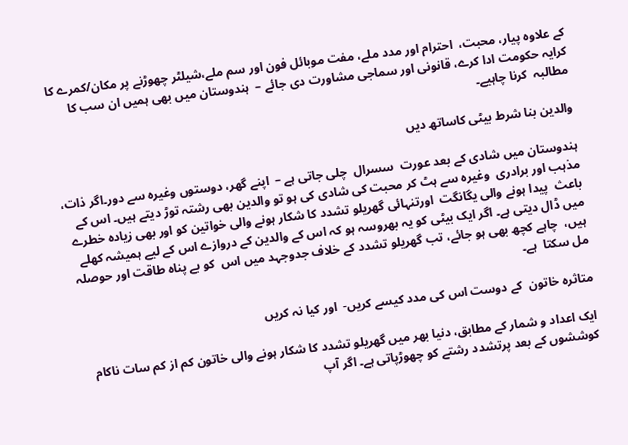کے علاوہ پیار، محبت،  احترام اور مدد ملے، مفت موبائل فون اور سم ملے،شیلٹر چھوڑنے پر مکان/کمرے کا کرایہ حکومت ادا کرے، قانونی اور سماجی مشاورت دی جائے –  ہندوستان میں بھی ہمیں ان سب کا مطالبہ  کرنا چاہیے۔

والدین بنا شرط بیٹی کاساتھ دیں

ہندوستان میں شادی کے بعد عورت  سسرال  چلی جاتی ہے –  اپنے گھر، دوستوں وغیرہ سے دور۔اگر ذات، مذہب اور برادری  وغیرہ سے ہٹ کر محبت کی شادی کی ہو تو والدین بھی رشتہ توڑ دیتے ہیں۔ اس کے باعث  پیدا ہونے والی یگانگت  اورتنہائی گھریلو تشدد کا شکار ہونے والی خواتین کو اور بھی زیادہ خطرے میں ڈال دیتی ہے۔ اگر ایک بیٹی کو یہ بھروسہ ہو کہ اس کے والدین کے دروازے اس کے لیے ہمیشہ کھلے ہیں،  چاہے کچھ بھی ہو جائے، تب گھریلو تشدد کے خلاف جدوجہد میں اس  کو بے پناہ طاقت اور حوصلہ مل سکتا  ہے۔

متاثرہ خاتون  کے دوست اس کی مدد کیسے کریں-  اور کیا نہ کریں

ایک اعداد و شمار کے مطابق، دنیا بھر میں گھریلو تشدد کا شکار ہونے والی خاتون کم از کم سات ناکام کوششوں کے بعد پرتشدد رشتے کو چھوڑپاتی ہے۔ اگر آپ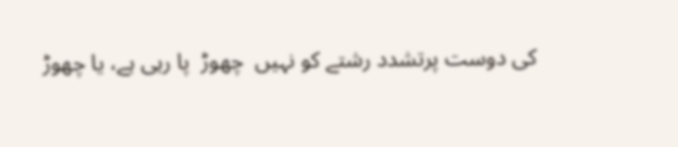کی دوست پرتشدد رشتے کو نہیں  چھوڑ  پا رہی ہے، یا چھوڑ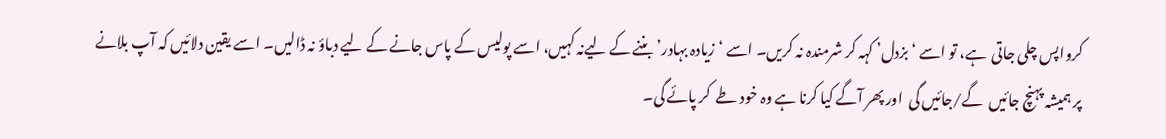کرواپس چلی جاتی  ہے، تو اسے ‘بزدل’ کہہ کر شرمندہ نہ کریں۔ اسے ‘زیادہ بہادر’ بننے کے لیےنہ کہیں، اسے پولیس کے پاس جانے کے لیے دباؤ نہ ڈالیں۔ اسے یقین دلائیں کہ آپ بلانے پر ہمیشہ پہنچ جائیں  گے/جائیں گی  اور پھر آگے کیا کرنا ہے وہ خود طے  کر پائے گی۔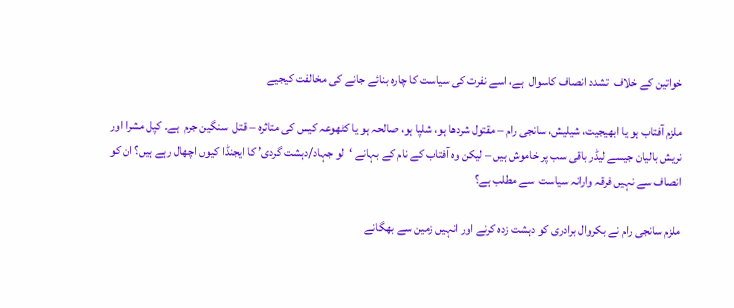خواتین کے خلاف  تشدد انصاف کاسوال  ہے، اسے نفرت کی سیاست کا چارہ بنائے جانے کی مخالفت کیجیے

ملزم آفتاب ہو یا ابھیجیت، شیلیش، سانجی رام – مقتول شردھا ہو، شلپا ہو، صالحہ ہو یا کٹھوعہ کیس کی متاثرہ – قتل  سنگین جرم  ہے۔ کپل مشرا اور نریش بالیان جیسے لیڈر باقی سب پر خاموش ہیں – لیکن وہ آفتاب کے نام کے بہانے ‘لو جہاد/دہشت گردی’ کا ایجنڈا کیوں اچھال رہے ہیں؟ ان کو انصاف سے نہیں فرقہ وارانہ سیاست  سے مطلب ہے؟

ملزم سانجی رام نے بکروال برادری کو دہشت زدہ کرنے اور انہیں زمین سے بھگانے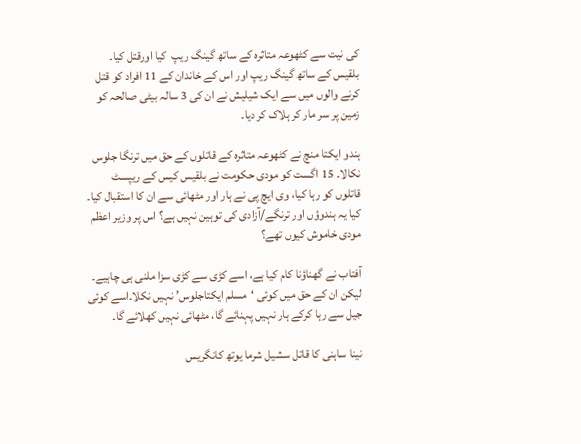کی نیت سے کٹھوعہ متاثرہ کے ساتھ گینگ ریپ  کیا اورقتل کیا۔ بلقیس کے ساتھ گینگ ریپ اور اس کے خاندان کے 11 افراد کو قتل کرنے والوں میں سے ایک شیلیش نے ان کی 3 سالہ بیٹی صالحہ کو زمین پر سر مار کر ہلاک کر دیا۔

ہندو ایکتا منچ نے کٹھوعہ متاثرہ کے قاتلوں کے حق میں ترنگا جلوس نکالا۔ 15 اگست کو مودی حکومت نے بلقیس کیس کے ریپسٹ قاتلوں کو رہا کیا، وی ایچ پی نے ہار اور مٹھائی سے ان کا استقبال کیا۔ کیا یہ ہندوؤں اور ترنگے/آزادی کی توہین نہیں ہے؟ اس پر وزیر اعظم مودی خاموش کیوں تھے؟

آفتاب نے گھناؤنا کام کیا ہے، اسے کڑی سے کڑی سزا ملنی ہی چاہیے۔ لیکن ان کے حق میں کوئی ‘مسلم ایکتاجلوس’ نہیں نکلا۔اسے کوئی  جیل سے رہا کرکے ہار نہیں پہنائے گا، مٹھائی نہیں کھلائے گا۔

نینا ساہنی کا قاتل سشیل شرما یوتھ کانگریس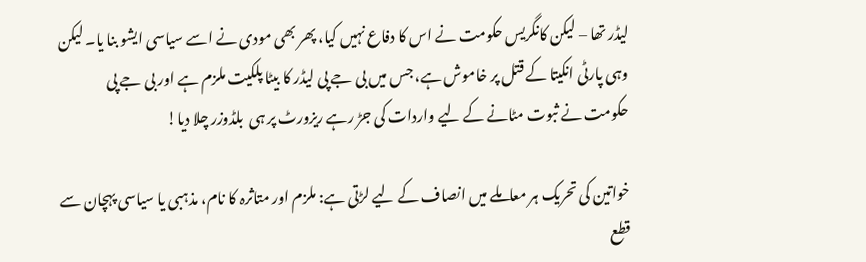لیڈر تھا – لیکن کانگریس حکومت نے اس کا دفاع نہیں کیا، پھر بھی مودی نے اسے سیاسی ایشو بنا یا۔ لیکن وہی پارٹی انکیتا کے قتل پر خاموش ہے، جس میں بی جے پی لیڈر کا بیٹا پلکیت ملزم ہے اور بی جے پی حکومت نے ثبوت مٹانے کے لیے واردات کی جڑ رہے ریزورٹ پر ہی  بلڈوزر چلا دیا!

خواتین کی تحریک ہر معاملے میں انصاف کے لیے لڑتی ہے: ملزم اور متاثرہ کا نام، مذہبی یا سیاسی پہچان سے قطع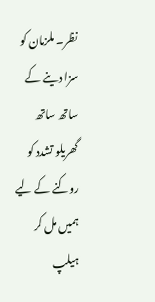نظر۔ ملزمان کو سزا دینے کے ساتھ ساتھ گھریلو تشدد کو روکنے کے لیے ہمیں مل کر ہیلپ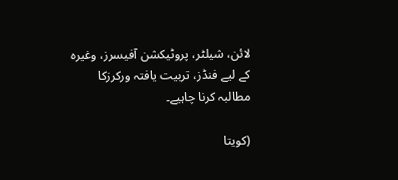لائن، شیلٹر، پروٹیکشن آفیسرز، وغیرہ کے لیے فنڈز، تربیت یافتہ ورکرزکا مطالبہ کرنا چاہیے۔

(کویتا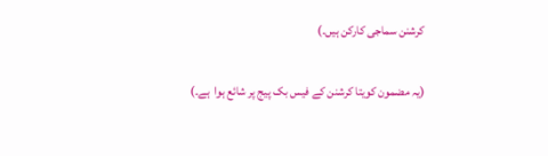کرشنن سماجی کارکن ہیں۔)

(یہ مضمون کویتا کرشنن کے فیس بک پیج پر شائع ہوا  ہے۔)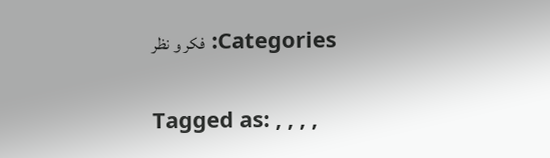Categories: فکر و نظر

Tagged as: , , , ,